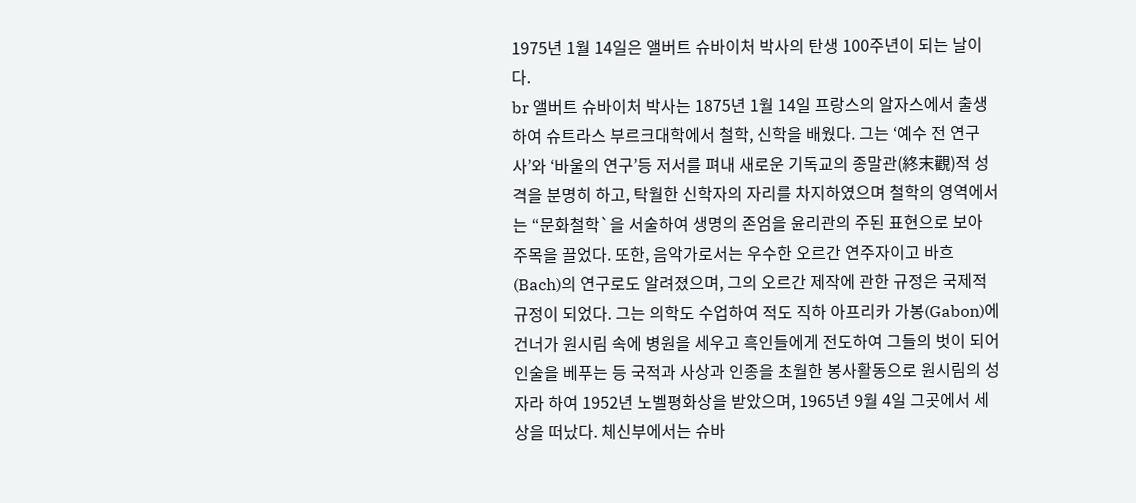1975년 1월 14일은 앨버트 슈바이처 박사의 탄생 100주년이 되는 날이다.
br 앨버트 슈바이처 박사는 1875년 1월 14일 프랑스의 알자스에서 출생하여 슈트라스 부르크대학에서 철학, 신학을 배웠다. 그는 ‘예수 전 연구사’와 ‘바울의 연구’등 저서를 펴내 새로운 기독교의 종말관(終末觀)적 성격을 분명히 하고, 탁월한 신학자의 자리를 차지하였으며 철학의 영역에서는 “문화철학`을 서술하여 생명의 존엄을 윤리관의 주된 표현으로 보아 주목을 끌었다. 또한, 음악가로서는 우수한 오르간 연주자이고 바흐(Bach)의 연구로도 알려졌으며, 그의 오르간 제작에 관한 규정은 국제적 규정이 되었다. 그는 의학도 수업하여 적도 직하 아프리카 가봉(Gabon)에 건너가 원시림 속에 병원을 세우고 흑인들에게 전도하여 그들의 벗이 되어 인술을 베푸는 등 국적과 사상과 인종을 초월한 봉사활동으로 원시림의 성자라 하여 1952년 노벨평화상을 받았으며, 1965년 9월 4일 그곳에서 세상을 떠났다. 체신부에서는 슈바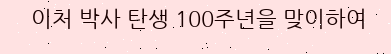이처 박사 탄생 100주년을 맞이하여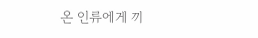온 인류에게 끼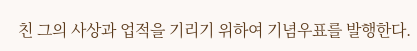친 그의 사상과 업적을 기리기 위하여 기념우표를 발행한다.